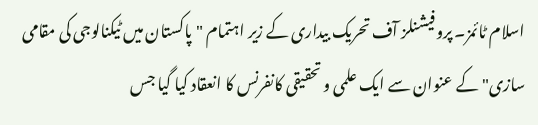اسلام ٹائمز۔ پروفیشنلز آف تحریک بیداری کے زیر اہتمام "پاکستان میں ٹیکنالوجی کی مقامی سازی" کے عنوان سے ایک علمی و تحقیقی کانفرنس کا انعقاد کیا گیا جس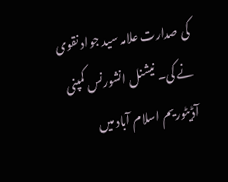کی صدارت علامہ سید جواد نقوی نے کی۔ نیشنل انشورنس کمپنی آڈیٹوریم اسلام آباد میں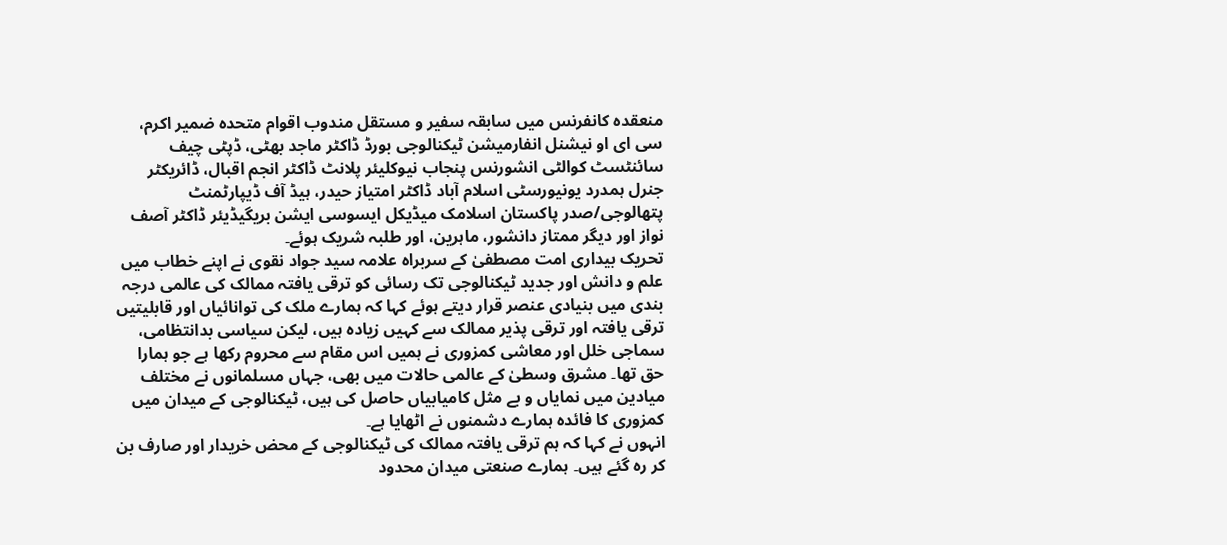منعقدہ کانفرنس میں سابقہ سفیر و مستقل مندوب اقوام متحدہ ضمیر اکرم، سی ای او نیشنل انفارمیشن ٹیکنالوجی بورڈ ڈاکٹر ماجد بھٹی، ڈپٹی چیف سائنٹسٹ کوالٹی انشورنس پنجاب نیوکلیئر پلانٹ ڈاکٹر انجم اقبال، ڈائریکٹر جنرل ہمدرد یونیورسٹی اسلام آباد ڈاکٹر امتیاز حیدر، ہیڈ آف ڈیپارٹمنٹ پتھالوجی/صدر پاکستان اسلامک میڈیکل ایسوسی ایشن بریگیڈیئر ڈاکٹر آصف نواز اور دیگر ممتاز دانشور، ماہرین، اور طلبہ شریک ہوئے۔
تحریک بیداری امت مصطفیٰ کے سربراہ علامہ سید جواد نقوی نے اپنے خطاب میں علم و دانش اور جدید ٹیکنالوجی تک رسائی کو ترقی یافتہ ممالک کی عالمی درجہ بندی میں بنیادی عنصر قرار دیتے ہوئے کہا کہ ہمارے ملک کی توانائیاں اور قابلیتیں ترقی یافتہ اور ترقی پذیر ممالک سے کہیں زیادہ ہیں، لیکن سیاسی بدانتظامی، سماجی خلل اور معاشی کمزوری نے ہمیں اس مقام سے محروم رکھا ہے جو ہمارا حق تھا۔ مشرق وسطیٰ کے عالمی حالات میں بھی، جہاں مسلمانوں نے مختلف میادین میں نمایاں و بے مثل کامیابیاں حاصل کی ہیں، ٹیکنالوجی کے میدان میں کمزوری کا فائدہ ہمارے دشمنوں نے اٹھایا ہے۔
انہوں نے کہا کہ ہم ترقی یافتہ ممالک کی ٹیکنالوجی کے محض خریدار اور صارف بن کر رہ گئے ہیں۔ ہمارے صنعتی میدان محدود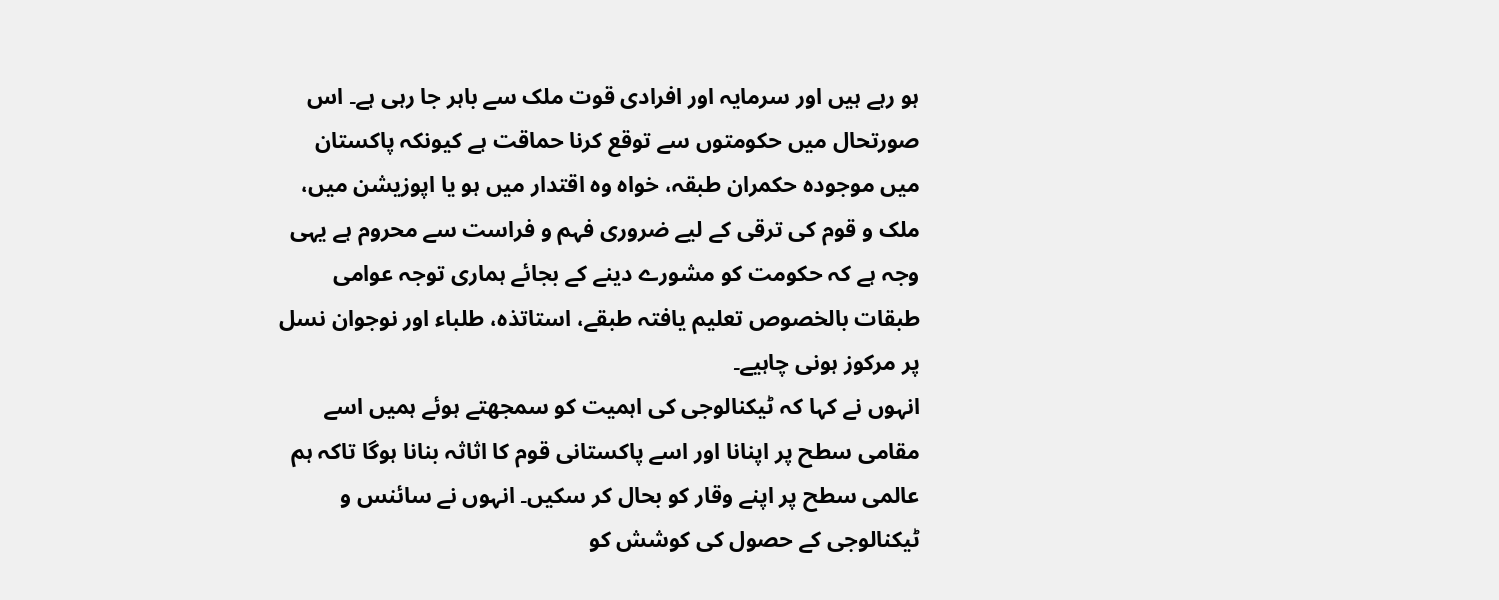ہو رہے ہیں اور سرمایہ اور افرادی قوت ملک سے باہر جا رہی ہے۔ اس صورتحال میں حکومتوں سے توقع کرنا حماقت ہے کیونکہ پاکستان میں موجودہ حکمران طبقہ، خواہ وہ اقتدار میں ہو یا اپوزیشن میں، ملک و قوم کی ترقی کے لیے ضروری فہم و فراست سے محروم ہے یہی وجہ ہے کہ حکومت کو مشورے دینے کے بجائے ہماری توجہ عوامی طبقات بالخصوص تعلیم یافتہ طبقے، استاتذہ، طلباء اور نوجوان نسل پر مرکوز ہونی چاہیے۔
انہوں نے کہا کہ ٹیکنالوجی کی اہمیت کو سمجھتے ہوئے ہمیں اسے مقامی سطح پر اپنانا اور اسے پاکستانی قوم کا اثاثہ بنانا ہوگا تاکہ ہم عالمی سطح پر اپنے وقار کو بحال کر سکیں۔ انہوں نے سائنس و ٹیکنالوجی کے حصول کی کوشش کو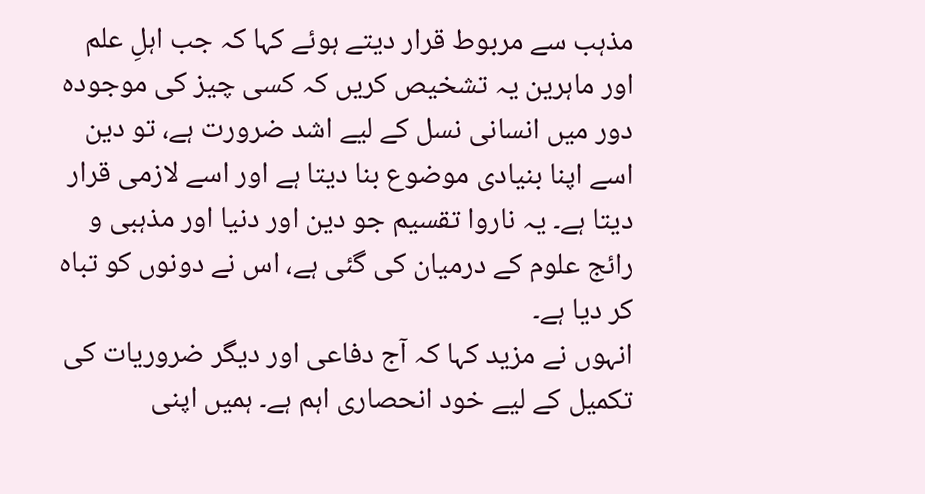مذہب سے مربوط قرار دیتے ہوئے کہا کہ جب اہلِ علم اور ماہرین یہ تشخیص کریں کہ کسی چیز کی موجودہ دور میں انسانی نسل کے لیے اشد ضرورت ہے، تو دین اسے اپنا بنیادی موضوع بنا دیتا ہے اور اسے لازمی قرار دیتا ہے۔ یہ ناروا تقسیم جو دین اور دنیا اور مذہبی و رائج علوم کے درمیان کی گئی ہے، اس نے دونوں کو تباہ کر دیا ہے۔
انہوں نے مزید کہا کہ آج دفاعی اور دیگر ضروریات کی تکمیل کے لیے خود انحصاری اہم ہے۔ ہمیں اپنی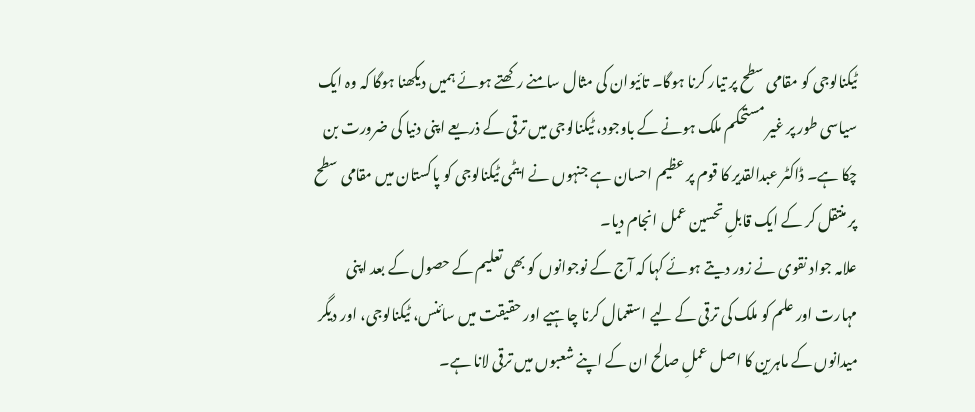ٹیکنالوجی کو مقامی سطح پر تیار کرنا ہوگا۔ تائیوان کی مثال سامنے رکھتے ہوئے ہمیں دیکھنا ہوگا کہ وہ ایک سیاسی طور پر غیر مستحکم ملک ہونے کے باوجود، ٹیکنالوجی میں ترقی کے ذریعے اپنی دنیا کی ضرورت بن چکا ہے۔ ڈاکٹر عبدالقدیر کا قوم پر عظیم احسان ہے جنہوں نے ایٹمی ٹیکنالوجی کو پاکستان میں مقامی سطح پر منتقل کر کے ایک قابلِ تحسین عمل انجام دیا۔
علامہ جواد نقوی نے زور دیتے ہوئے کہا کہ آج کے نوجوانوں کو بھی تعلیم کے حصول کے بعد اپنی مہارت اور علم کو ملک کی ترقی کے لیے استعمال کرنا چاہیے اور حقیقت میں سائنس، ٹیکنالوجی، اور دیگر میدانوں کے ماہرین کا اصل عملِ صالح ان کے اپنے شعبوں میں ترقی لانا ہے۔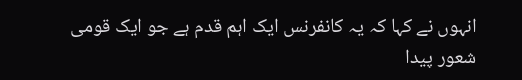انہوں نے کہا کہ یہ کانفرنس ایک اہم قدم ہے جو ایک قومی شعور پیدا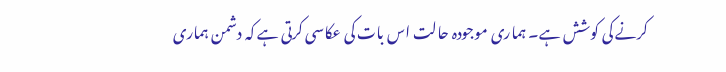کرنے کی کوشش ہے۔ ہماری موجودہ حالت اس بات کی عکاسی کرتی ہے کہ دشمن ہماری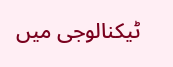ٹیکنالوجی میں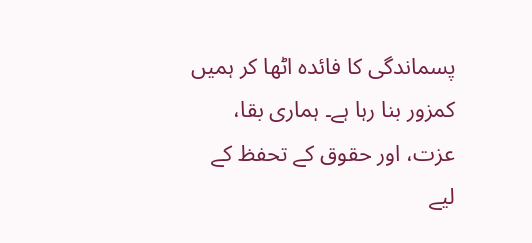پسماندگی کا فائدہ اٹھا کر ہمیں کمزور بنا رہا ہے۔ ہماری بقا، عزت، اور حقوق کے تحفظ کے لیے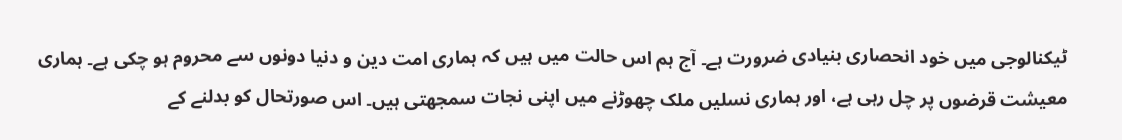ٹیکنالوجی میں خود انحصاری بنیادی ضرورت ہے۔ آج ہم اس حالت میں ہیں کہ ہماری امت دین و دنیا دونوں سے محروم ہو چکی ہے۔ ہماری معیشت قرضوں پر چل رہی ہے، اور ہماری نسلیں ملک چھوڑنے میں اپنی نجات سمجھتی ہیں۔ اس صورتحال کو بدلنے کے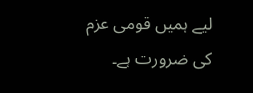لیے ہمیں قومی عزم کی ضرورت ہے۔